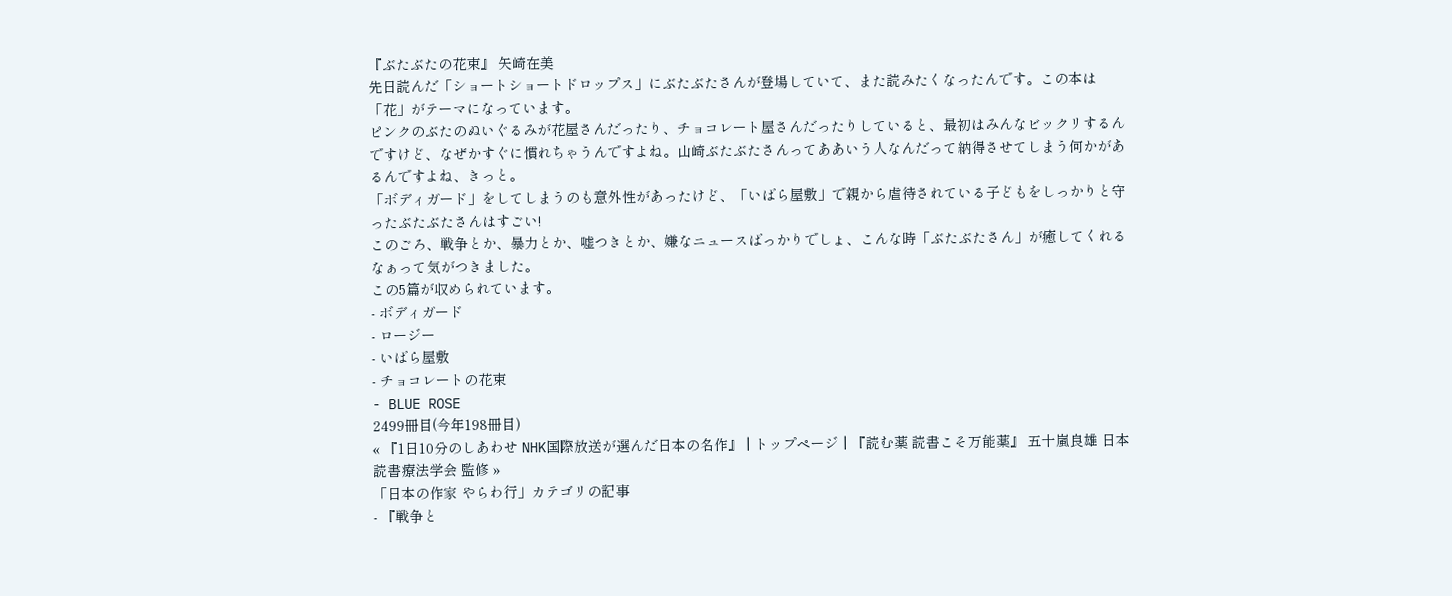『ぶたぶたの花束』 矢崎在美
先日読んだ「ショートショートドロップス」にぶたぶたさんが登場していて、また読みたくなったんです。この本は「花」がテーマになっています。
ピンクのぶたのぬいぐるみが花屋さんだったり、チョコレート屋さんだったりしていると、最初はみんなビックリするんですけど、なぜかすぐに慣れちゃうんですよね。山崎ぶたぶたさんってああいう人なんだって納得させてしまう何かがあるんですよね、きっと。
「ボディガード」をしてしまうのも意外性があったけど、「いばら屋敷」で親から虐待されている子どもをしっかりと守ったぶたぶたさんはすごい!
このごろ、戦争とか、暴力とか、嘘つきとか、嫌なニュースばっかりでしょ、こんな時「ぶたぶたさん」が癒してくれるなぁって気がつきました。
この5篇が収められています。
- ボディガード
- ロージー
- いばら屋敷
- チョコレートの花束
- BLUE ROSE
2499冊目(今年198冊目)
« 『1日10分のしあわせ NHK国際放送が選んだ日本の名作』 | トップページ | 『読む薬 読書こそ万能薬』 五十嵐良雄 日本読書療法学会 監修 »
「日本の作家 やらわ行」カテゴリの記事
- 『戦争と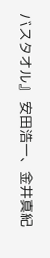バスタオル』 安田浩一、金井真紀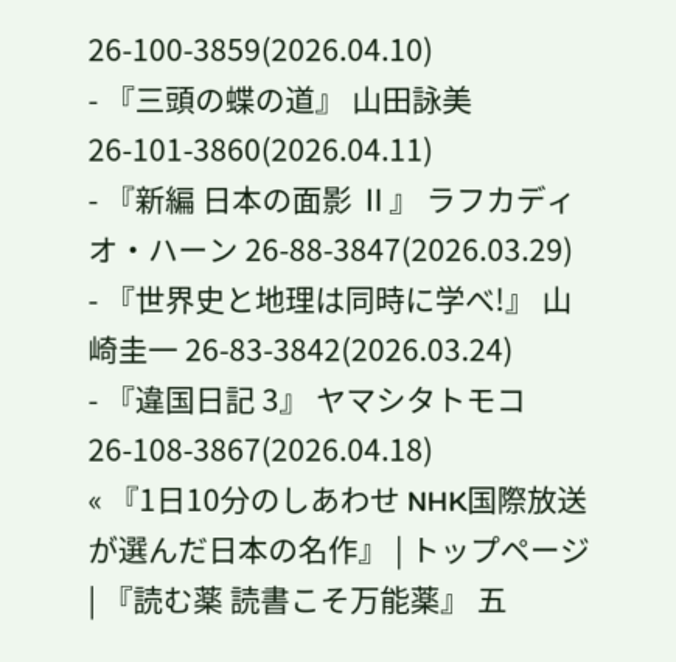26-100-3859(2026.04.10)
- 『三頭の蝶の道』 山田詠美 26-101-3860(2026.04.11)
- 『新編 日本の面影 Ⅱ』 ラフカディオ・ハーン 26-88-3847(2026.03.29)
- 『世界史と地理は同時に学べ!』 山崎圭一 26-83-3842(2026.03.24)
- 『違国日記 3』 ヤマシタトモコ 26-108-3867(2026.04.18)
« 『1日10分のしあわせ NHK国際放送が選んだ日本の名作』 | トップページ | 『読む薬 読書こそ万能薬』 五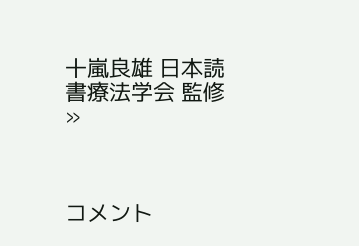十嵐良雄 日本読書療法学会 監修 »



コメント